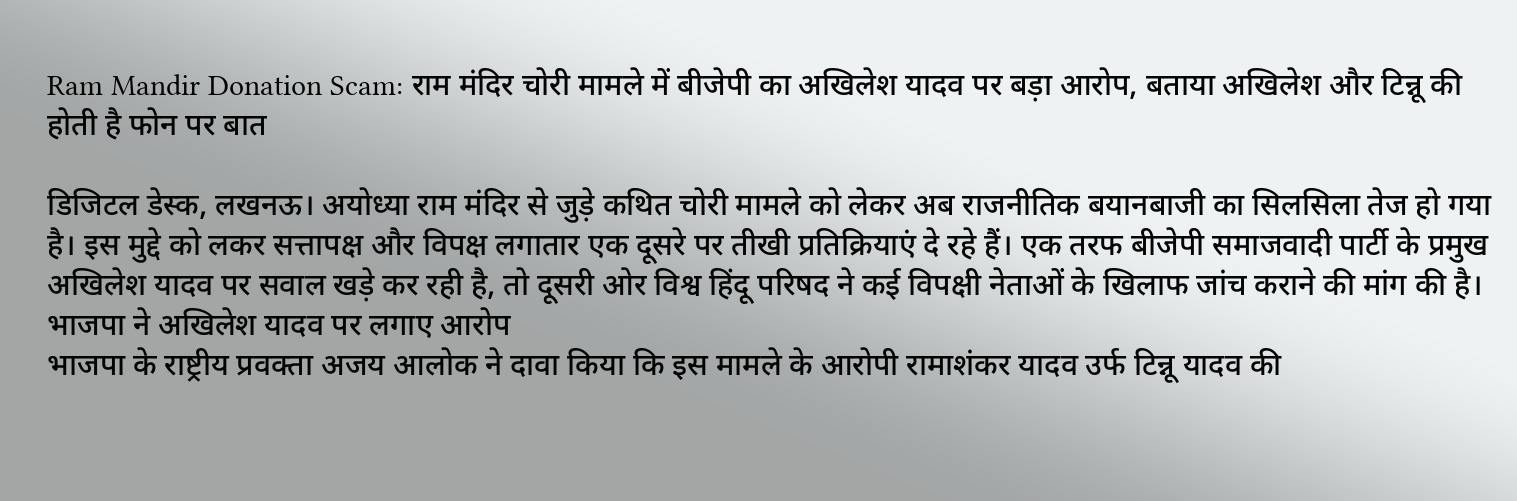Ram Mandir Donation Scam: राम मंदिर चोरी मामले में बीजेपी का अखिलेश यादव पर बड़ा आरोप, बताया अखिलेश और टिन्नू की होती है फोन पर बात

डिजिटल डेस्क, लखनऊ। अयोध्या राम मंदिर से जुड़े कथित चोरी मामले को लेकर अब राजनीतिक बयानबाजी का सिलसिला तेज हो गया है। इस मुद्दे को लकर सत्तापक्ष और विपक्ष लगातार एक दूसरे पर तीखी प्रतिक्रियाएं दे रहे हैं। एक तरफ बीजेपी समाजवादी पार्टी के प्रमुख अखिलेश यादव पर सवाल खड़े कर रही है, तो दूसरी ओर विश्व हिंदू परिषद ने कई विपक्षी नेताओं के खिलाफ जांच कराने की मांग की है।
भाजपा ने अखिलेश यादव पर लगाए आरोप
भाजपा के राष्ट्रीय प्रवक्ता अजय आलोक ने दावा किया कि इस मामले के आरोपी रामाशंकर यादव उर्फ टिन्नू यादव की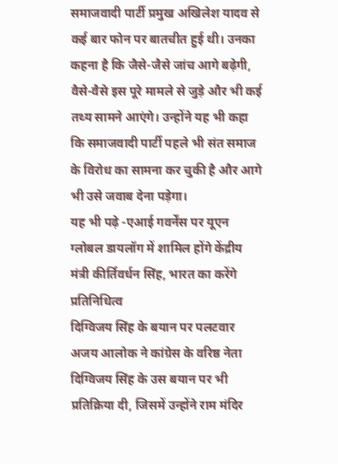समाजवादी पार्टी प्रमुख अखिलेश यादव से कई बार फोन पर बातचीत हुई थी। उनका कहना है कि जैसे-जैसे जांच आगे बढ़ेगी, वैसे-वैसे इस पूरे मामले से जुड़े और भी कई तथ्य सामने आएंगे। उन्होंने यह भी कहा कि समाजवादी पार्टी पहले भी संत समाज के विरोध का सामना कर चुकी है और आगे भी उसे जवाब देना पड़ेगा।
यह भी पढ़े -एआई गवर्नेंस पर यूएन ग्लोबल डायलॉग में शामिल होंगे केंद्रीय मंत्री कीर्तिवर्धन सिंह, भारत का करेंगे प्रतिनिधित्व
दिग्विजय सिंह के बयान पर पलटवार
अजय आलोक ने कांग्रेस के वरिष्ठ नेता दिग्विजय सिंह के उस बयान पर भी प्रतिक्रिया दी, जिसमें उन्होंने राम मंदिर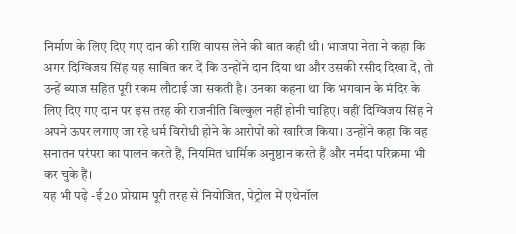निर्माण के लिए दिए गए दान की राशि वापस लेने की बात कही थी। भाजपा नेता ने कहा कि अगर दिग्विजय सिंह यह साबित कर दें कि उन्होंने दान दिया था और उसकी रसीद दिखा दें, तो उन्हें ब्याज सहित पूरी रकम लौटाई जा सकती है। उनका कहना था कि भगवान के मंदिर के लिए दिए गए दान पर इस तरह की राजनीति बिल्कुल नहीं होनी चाहिए। वहीं दिग्विजय सिंह ने अपने ऊपर लगाए जा रहे धर्म विरोधी होने के आरोपों को खारिज किया। उन्होंने कहा कि वह सनातन परंपरा का पालन करते हैं, नियमित धार्मिक अनुष्ठान करते हैं और नर्मदा परिक्रमा भी कर चुके हैं।
यह भी पढ़े -ई20 प्रोग्राम पूरी तरह से नियोजित, पेट्रोल में एथेनॉल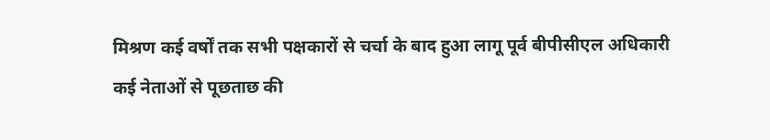मिश्रण कई वर्षों तक सभी पक्षकारों से चर्चा के बाद हुआ लागू पूर्व बीपीसीएल अधिकारी
कई नेताओं से पूछताछ की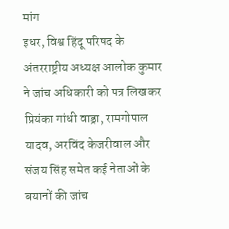मांग
इधर, विश्व हिंदू परिषद के अंतरराष्ट्रीय अध्यक्ष आलोक कुमार ने जांच अधिकारी को पत्र लिखकर प्रियंका गांधी वाड्रा, रामगोपाल यादव, अरविंद केजरीवाल और संजय सिंह समेत कई नेताओं के बयानों की जांच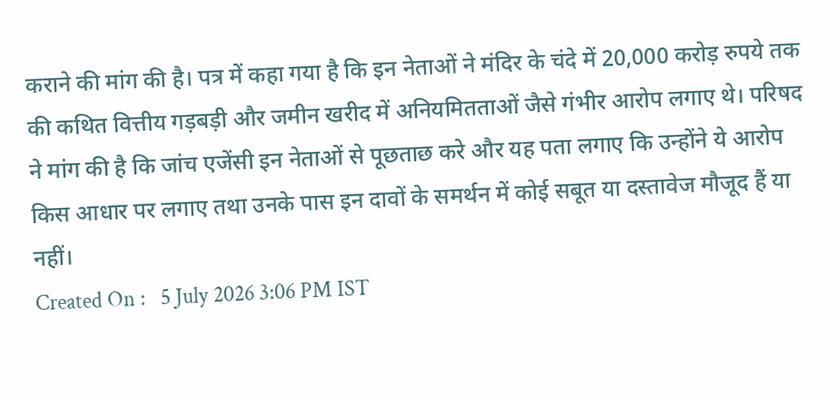कराने की मांग की है। पत्र में कहा गया है कि इन नेताओं ने मंदिर के चंदे में 20,000 करोड़ रुपये तक की कथित वित्तीय गड़बड़ी और जमीन खरीद में अनियमितताओं जैसे गंभीर आरोप लगाए थे। परिषद ने मांग की है कि जांच एजेंसी इन नेताओं से पूछताछ करे और यह पता लगाए कि उन्होंने ये आरोप किस आधार पर लगाए तथा उनके पास इन दावों के समर्थन में कोई सबूत या दस्तावेज मौजूद हैं या नहीं।
Created On :   5 July 2026 3:06 PM IST